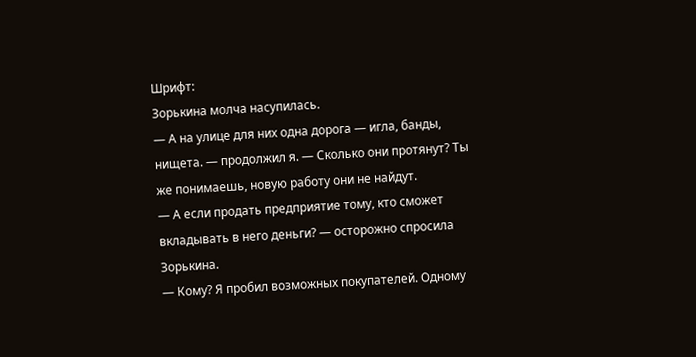Шрифт:
Зорькина молча насупилась.
— А на улице для них одна дорога — игла, банды, нищета. — продолжил я. — Сколько они протянут? Ты же понимаешь, новую работу они не найдут.
— А если продать предприятие тому, кто сможет вкладывать в него деньги? — осторожно спросила Зорькина.
— Кому? Я пробил возможных покупателей. Одному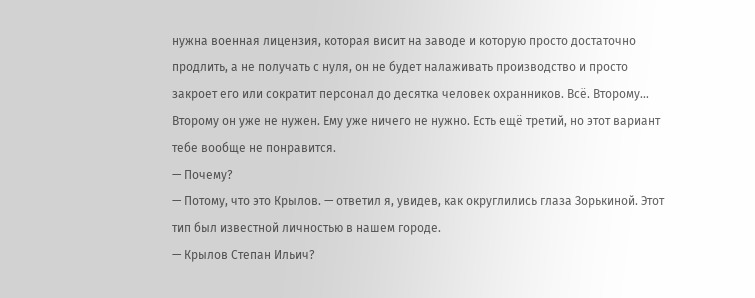нужна военная лицензия, которая висит на заводе и которую просто достаточно продлить, а не получать с нуля, он не будет налаживать производство и просто закроет его или сократит персонал до десятка человек охранников. Всё. Второму… Второму он уже не нужен. Ему уже ничего не нужно. Есть ещё третий, но этот вариант тебе вообще не понравится.
— Почему?
— Потому, что это Крылов. — ответил я, увидев, как округлились глаза Зорькиной. Этот тип был известной личностью в нашем городе.
— Крылов Степан Ильич?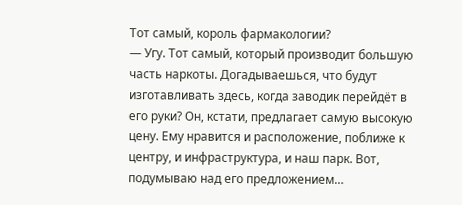Тот самый, король фармакологии?
— Угу. Тот самый, который производит большую часть наркоты. Догадываешься, что будут изготавливать здесь, когда заводик перейдёт в его руки? Он, кстати, предлагает самую высокую цену. Ему нравится и расположение, поближе к центру, и инфраструктура, и наш парк. Вот, подумываю над его предложением…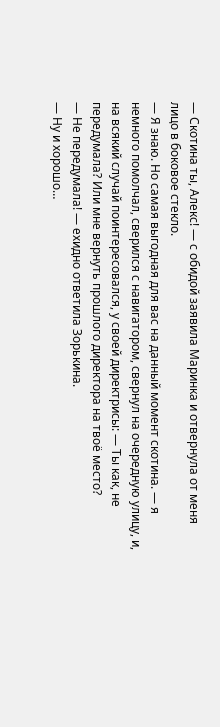— Скотина ты, Алекс! — с обидой заявила Маринка и отвернула от меня лицо в боковое стекло.
— Я знаю. Но самая выгодная для вас на данный момент скотина. — я немного помолчал, сверился с навигатором, свернул на очередную улицу, и, на всякий случай поинтересовался, у своей директрисы: — Ты как, не передумала? Или мне вернуть прошлого директора на твоё место?
— Не передумала! — ехидно ответила Зорькина.
— Ну и хорошо…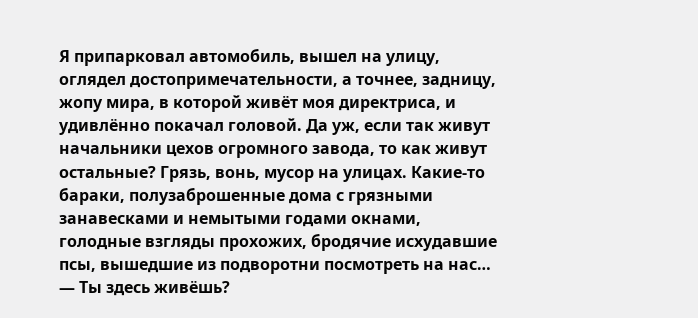Я припарковал автомобиль, вышел на улицу, оглядел достопримечательности, а точнее, задницу, жопу мира, в которой живёт моя директриса, и удивлённо покачал головой. Да уж, если так живут начальники цехов огромного завода, то как живут остальные? Грязь, вонь, мусор на улицах. Какие-то бараки, полузаброшенные дома с грязными занавесками и немытыми годами окнами, голодные взгляды прохожих, бродячие исхудавшие псы, вышедшие из подворотни посмотреть на нас…
— Ты здесь живёшь?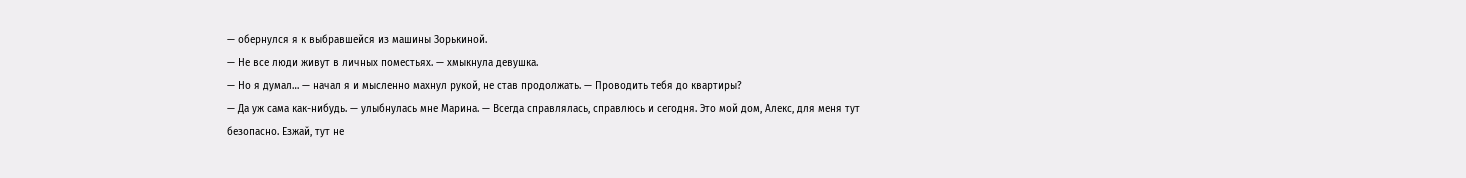— обернулся я к выбравшейся из машины Зорькиной.
— Не все люди живут в личных поместьях. — хмыкнула девушка.
— Но я думал… — начал я и мысленно махнул рукой, не став продолжать. — Проводить тебя до квартиры?
— Да уж сама как-нибудь. — улыбнулась мне Марина. — Всегда справлялась, справлюсь и сегодня. Это мой дом, Алекс, для меня тут безопасно. Езжай, тут не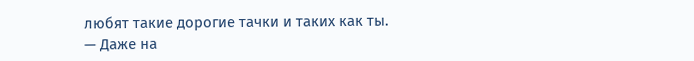любят такие дорогие тачки и таких как ты.
— Даже на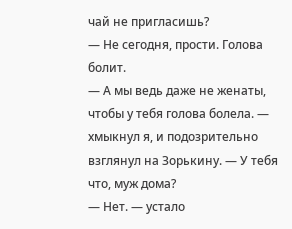чай не пригласишь?
— Не сегодня, прости. Голова болит.
— А мы ведь даже не женаты, чтобы у тебя голова болела. — хмыкнул я, и подозрительно взглянул на Зорькину. — У тебя что, муж дома?
— Нет. — устало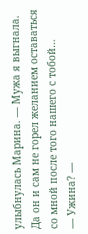улыбнулась Марина. — Мужа я выгнала. Да он и сам не горел желанием оставаться со мной после того нашего с тобой…
— Ужина? —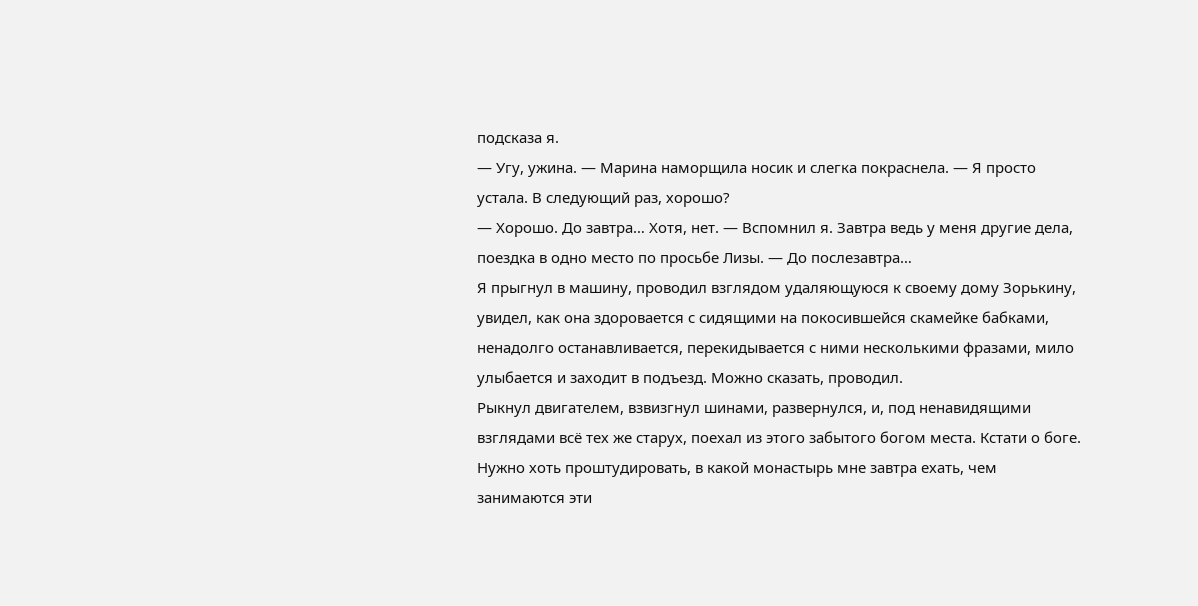подсказа я.
— Угу, ужина. — Марина наморщила носик и слегка покраснела. — Я просто устала. В следующий раз, хорошо?
— Хорошо. До завтра… Хотя, нет. — Вспомнил я. Завтра ведь у меня другие дела, поездка в одно место по просьбе Лизы. — До послезавтра…
Я прыгнул в машину, проводил взглядом удаляющуюся к своему дому Зорькину, увидел, как она здоровается с сидящими на покосившейся скамейке бабками, ненадолго останавливается, перекидывается с ними несколькими фразами, мило улыбается и заходит в подъезд. Можно сказать, проводил.
Рыкнул двигателем, взвизгнул шинами, развернулся, и, под ненавидящими взглядами всё тех же старух, поехал из этого забытого богом места. Кстати о боге. Нужно хоть проштудировать, в какой монастырь мне завтра ехать, чем занимаются эти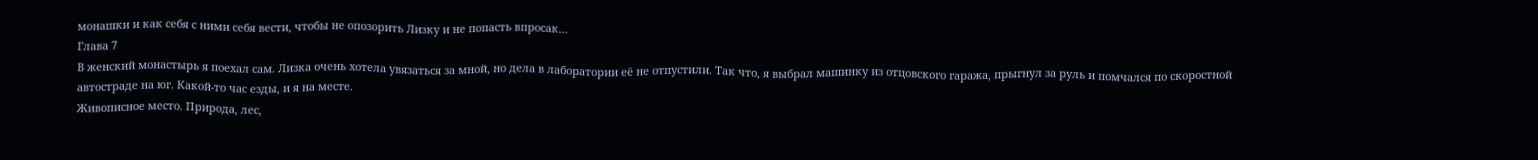монашки и как себя с ними себя вести, чтобы не опозорить Лизку и не попасть впросак…
Глава 7
В женский монастырь я поехал сам. Лизка очень хотела увязаться за мной, но дела в лаборатории её не отпустили. Так что, я выбрал машинку из отцовского гаража, прыгнул за руль и помчался по скоростной автостраде на юг. Какой-то час езды, и я на месте.
Живописное место. Природа, лес,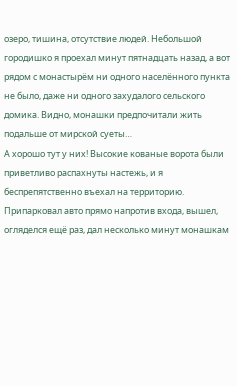озеро, тишина, отсутствие людей. Небольшой городишко я проехал минут пятнадцать назад, а вот рядом с монастырём ни одного населённого пункта не было, даже ни одного захудалого сельского домика. Видно, монашки предпочитали жить подальше от мирской суеты…
А хорошо тут у них! Высокие кованые ворота были приветливо распахнуты настежь, и я беспрепятственно въехал на территорию. Припарковал авто прямо напротив входа, вышел, огляделся ещё раз, дал несколько минут монашкам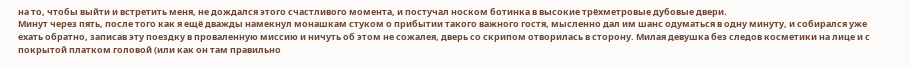на то, чтобы выйти и встретить меня, не дождался этого счастливого момента, и постучал носком ботинка в высокие трёхметровые дубовые двери.
Минут через пять, после того как я ещё дважды намекнул монашкам стуком о прибытии такого важного гостя, мысленно дал им шанс одуматься в одну минуту, и собирался уже ехать обратно, записав эту поездку в проваленную миссию и ничуть об этом не сожалея, дверь со скрипом отворилась в сторону. Милая девушка без следов косметики на лице и с покрытой платком головой (или как он там правильно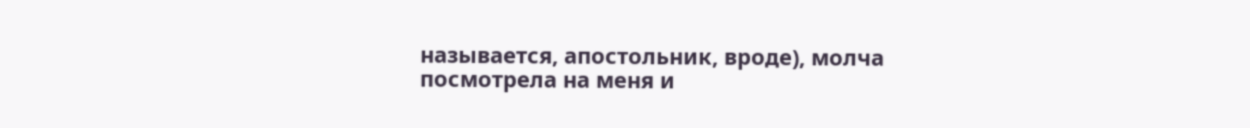называется, апостольник, вроде), молча посмотрела на меня и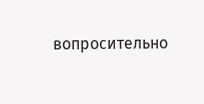вопросительно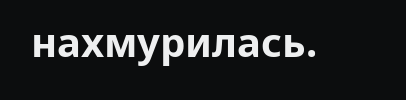нахмурилась.